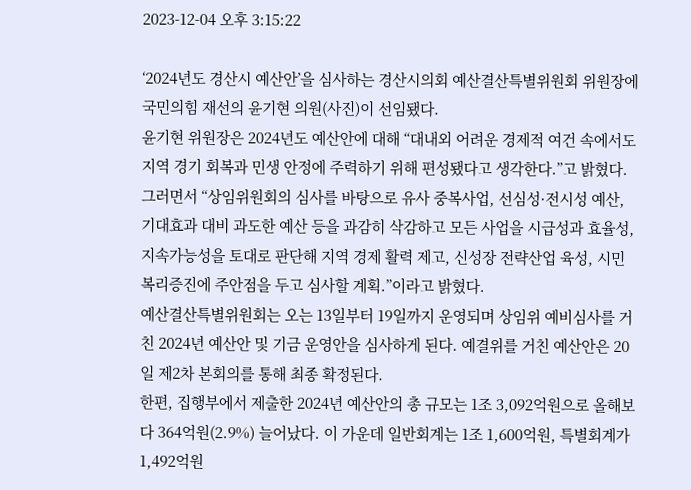2023-12-04 오후 3:15:22

‘2024년도 경산시 예산안’을 심사하는 경산시의회 예산결산특별위원회 위원장에 국민의힘 재선의 윤기현 의원(사진)이 선임됐다.
윤기현 위원장은 2024년도 예산안에 대해 “대내외 어려운 경제적 여건 속에서도 지역 경기 회복과 민생 안정에 주력하기 위해 편성됐다고 생각한다.”고 밝혔다.
그러면서 “상임위원회의 심사를 바탕으로 유사 중복사업, 선심성·전시성 예산, 기대효과 대비 과도한 예산 등을 과감히 삭감하고 모든 사업을 시급성과 효율성, 지속가능성을 토대로 판단해 지역 경제 활력 제고, 신성장 전략산업 육성, 시민 복리증진에 주안점을 두고 심사할 계획.”이라고 밝혔다.
예산결산특별위원회는 오는 13일부터 19일까지 운영되며 상임위 예비심사를 거친 2024년 예산안 및 기금 운영안을 심사하게 된다. 예결위를 거친 예산안은 20일 제2차 본회의를 통해 최종 확정된다.
한편, 집행부에서 제출한 2024년 예산안의 총 규모는 1조 3,092억원으로 올해보다 364억원(2.9%) 늘어났다. 이 가운데 일반회계는 1조 1,600억원, 특별회계가 1,492억원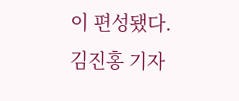이 편성됐다.
김진홍 기자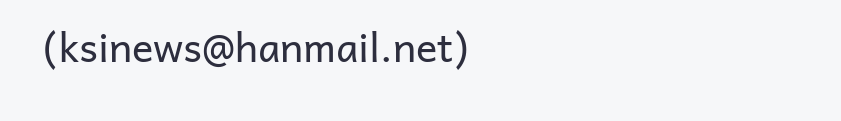(ksinews@hanmail.net)